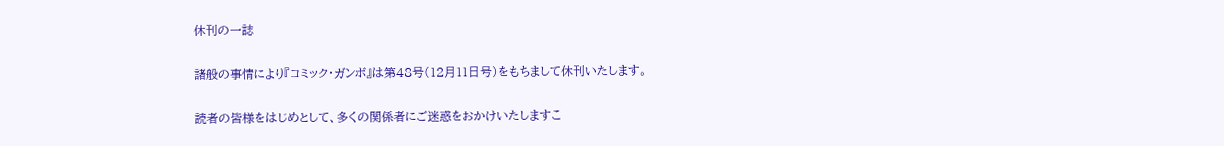休刊の一誌

諸般の事情により『コミック・ガンボ』は第48号(12月11日号)をもちまして休刊いたします。

読者の皆様をはじめとして、多くの関係者にご迷惑をおかけいたしますこ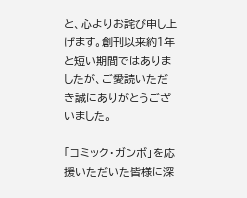と、心よりお詫び申し上げます。創刊以来約1年と短い期間ではありましたが、ご愛読いただき誠にありがとうございました。

「コミック・ガンボ」を応援いただいた皆様に深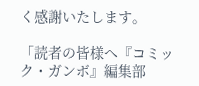く感謝いたします。

「読者の皆様へ『コミック・ガンボ』編集部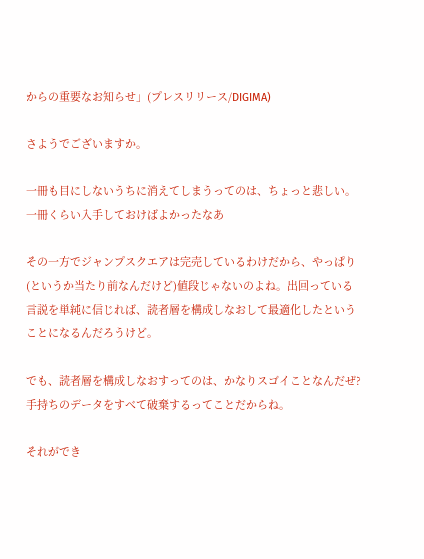からの重要なお知らせ」(プレスリリース/DIGIMA)

さようでございますか。

一冊も目にしないうちに消えてしまうってのは、ちょっと悲しい。一冊くらい入手しておけばよかったなあ

その一方でジャンプスクエアは完売しているわけだから、やっぱり(というか当たり前なんだけど)値段じゃないのよね。出回っている言説を単純に信じれば、読者層を構成しなおして最適化したということになるんだろうけど。

でも、読者層を構成しなおすってのは、かなりスゴイことなんだぜ? 手持ちのデータをすべて破棄するってことだからね。

それができ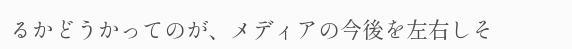るかどうかってのが、メディアの今後を左右しそ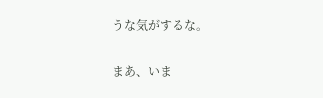うな気がするな。

まあ、いま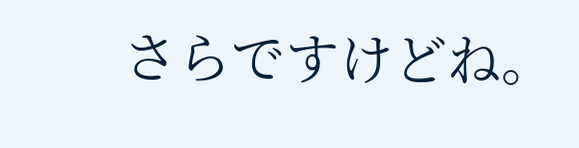さらですけどね。